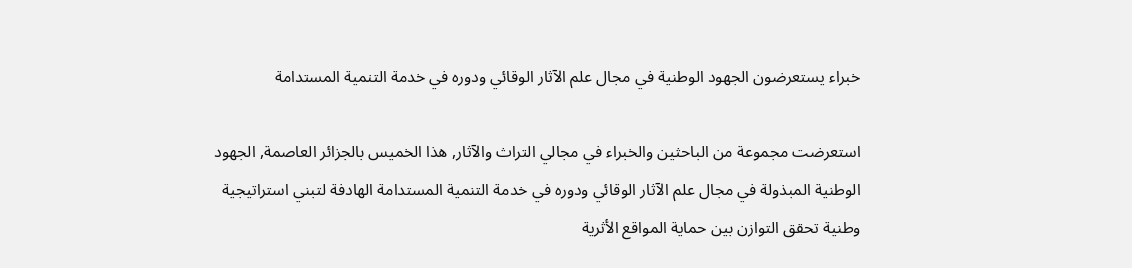خبراء يستعرضون الجهود الوطنية في مجال علم الآثار الوقائي ودوره في خدمة التنمية المستدامة

استعرضت مجموعة من الباحثين والخبراء في مجالي التراث والآثار, هذا الخميس بالجزائر العاصمة, الجهود الوطنية المبذولة في مجال علم الآثار الوقائي ودوره في خدمة التنمية المستدامة الهادفة لتبني استراتيجية وطنية تحقق التوازن بين حماية المواقع الأثرية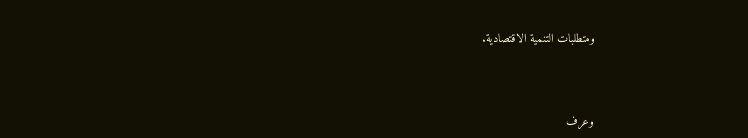ومتطلبات التنمية الاقتصادية.



وعرف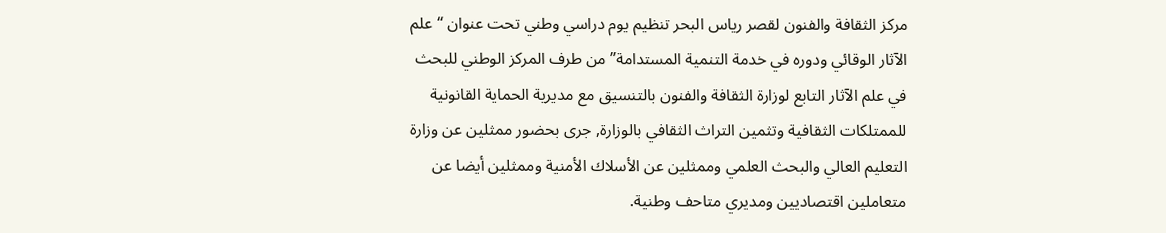مركز الثقافة والفنون لقصر رياس البحر تنظيم يوم دراسي وطني تحت عنوان “علم الآثار الوقائي ودوره في خدمة التنمية المستدامة” من طرف المركز الوطني للبحث في علم الآثار التابع لوزارة الثقافة والفنون بالتنسيق مع مديرية الحماية القانونية للممتلكات الثقافية وتثمين التراث الثقافي بالوزارة, جرى بحضور ممثلين عن وزارة التعليم العالي والبحث العلمي وممثلين عن الأسلاك الأمنية وممثلين أيضا عن متعاملين اقتصاديين ومديري متاحف وطنية.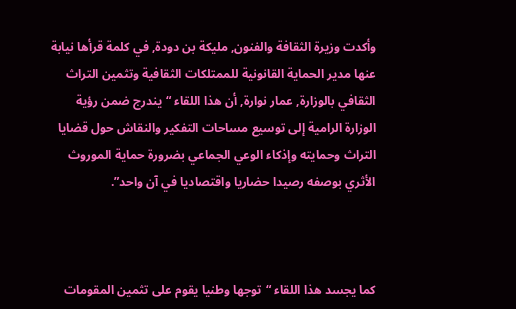وأكدت وزيرة الثقافة والفنون, مليكة بن دودة, في كلمة قرأها نيابة عنها مدير الحماية القانونية للممتلكات الثقافية وتثمين التراث الثقافي بالوزارة, عمار نوارة, أن هذا اللقاء “يندرج ضمن رؤية الوزارة الرامية إلى توسيع مساحات التفكير والنقاش حول قضايا التراث وحمايته وإذكاء الوعي الجماعي بضرورة حماية الموروث الأثري بوصفه رصيدا حضاريا واقتصاديا في آن واحد”.



كما يجسد هذا اللقاء “توجها وطنيا يقوم على تثمين المقومات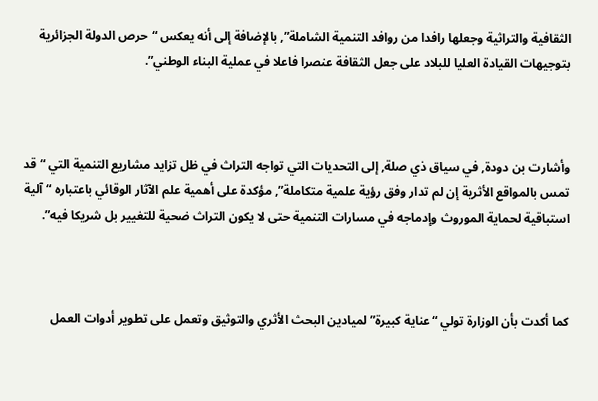الثقافية والتراثية وجعلها رافدا من روافد التنمية الشاملة”, بالإضافة إلى أنه يعكس “حرص الدولة الجزائرية بتوجيهات القيادة العليا للبلاد على جعل الثقافة عنصرا فاعلا في عملية البناء الوطني”.



وأشارت بن دودة, في سياق ذي صلة, إلى التحديات التي تواجه التراث في ظل تزايد مشاريع التنمية التي “قد تمس بالمواقع الأثرية إن لم تدار وفق رؤية علمية متكاملة”, مؤكدة على أهمية علم الآثار الوقائي باعتباره “آلية استباقية لحماية الموروث وإدماجه في مسارات التنمية حتى لا يكون التراث ضحية للتغيير بل شريكا فيه”.



كما أكدت بأن الوزارة تولي “عناية كبيرة” لميادين البحث الأثري والتوثيق وتعمل على تطوير أدوات العمل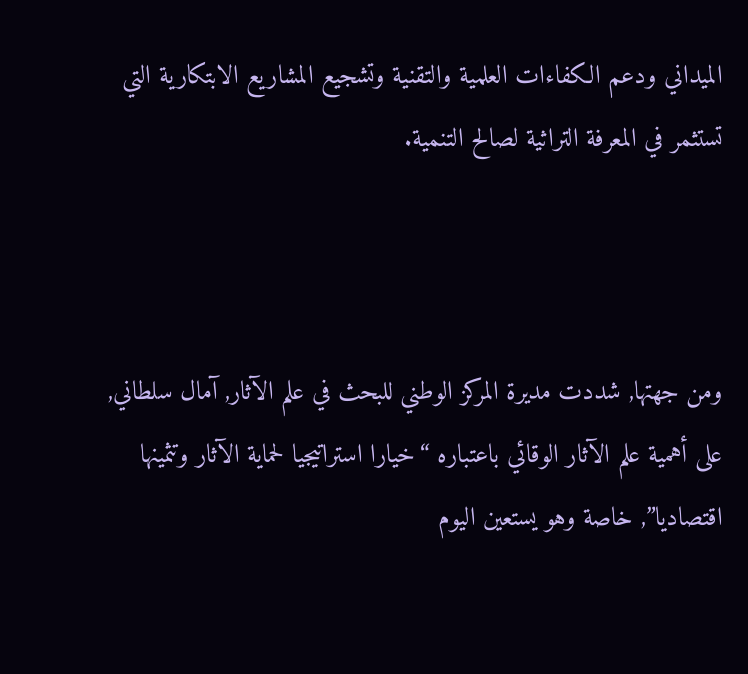الميداني ودعم الكفاءات العلمية والتقنية وتشجيع المشاريع الابتكارية التي تستثمر في المعرفة التراثية لصالح التنمية.



ومن جهتها, شددت مديرة المركز الوطني للبحث في علم الآثار, آمال سلطاني, على أهمية علم الآثار الوقائي باعتباره “خيارا استراتيجيا لحماية الآثار وتثمينها اقتصاديا”, خاصة وهو يستعين اليوم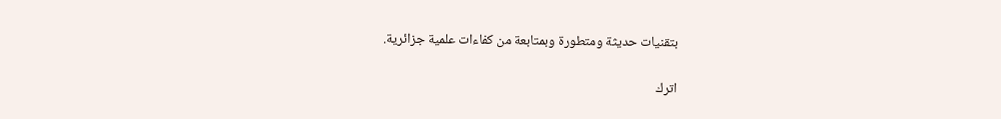بتقنيات حديثة ومتطورة وبمتابعة من كفاءات علمية جزائرية.

اترك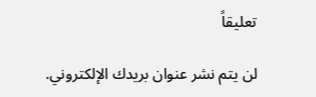تعليقاً

لن يتم نشر عنوان بريدك الإلكتروني.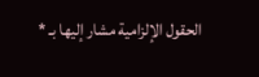الحقول الإلزامية مشار إليها بـ *